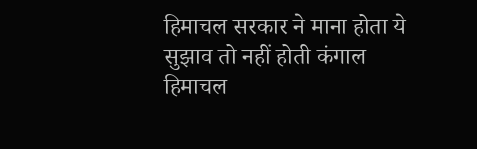हिमाचल सरकार ने माना होता ये सुझाव तो नहीं होती कंगाल
हिमाचल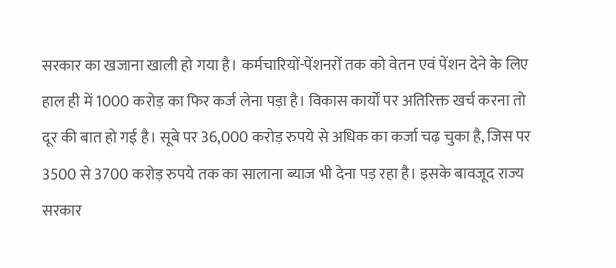सरकार का खजाना खाली हो गया है। कर्मचारियों-पेंशनरों तक को वेतन एवं पेंशन देने के लिए हाल ही में 1000 करोड़ का फिर कर्ज लेना पड़ा है। विकास कार्यों पर अतिरिक्त खर्च करना तो दूर की बात हो गई है। सूबे पर 36,000 करोड़ रुपये से अधिक का कर्जा चढ़ चुका है, जिस पर 3500 से 3700 करोड़ रुपये तक का सालाना ब्याज भी देना पड़ रहा है। इसके बावजूद राज्य सरकार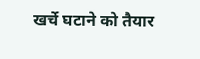खर्चे घटाने को तैयार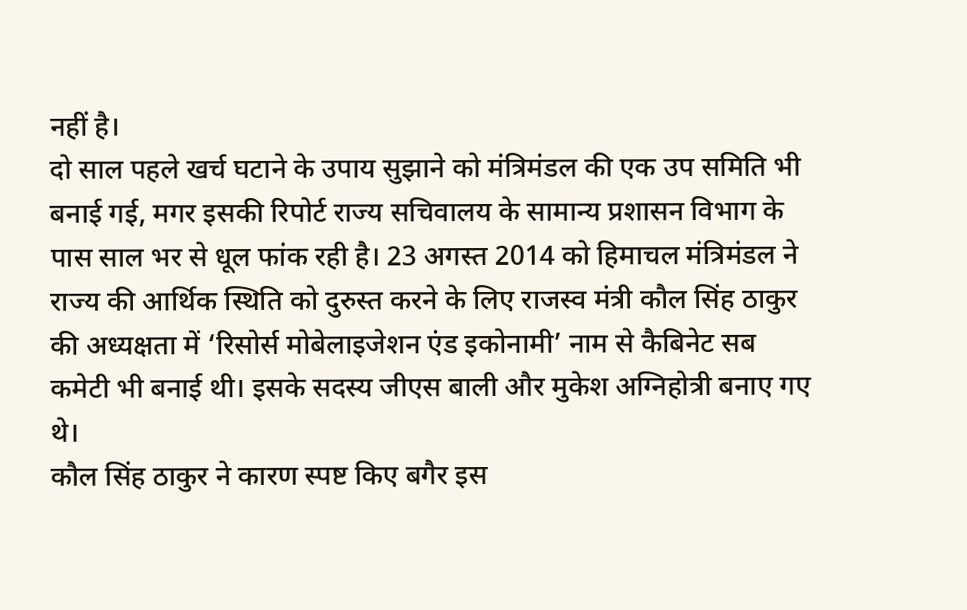नहीं है।
दो साल पहले खर्च घटाने के उपाय सुझाने को मंत्रिमंडल की एक उप समिति भी बनाई गई, मगर इसकी रिपोर्ट राज्य सचिवालय के सामान्य प्रशासन विभाग के पास साल भर से धूल फांक रही है। 23 अगस्त 2014 को हिमाचल मंत्रिमंडल ने राज्य की आर्थिक स्थिति को दुरुस्त करने के लिए राजस्व मंत्री कौल सिंह ठाकुर की अध्यक्षता में ‘रिसोर्स मोबेलाइजेशन एंड इकोनामी’ नाम से कैबिनेट सब कमेटी भी बनाई थी। इसके सदस्य जीएस बाली और मुकेश अग्निहोत्री बनाए गए थे।
कौल सिंह ठाकुर ने कारण स्पष्ट किए बगैर इस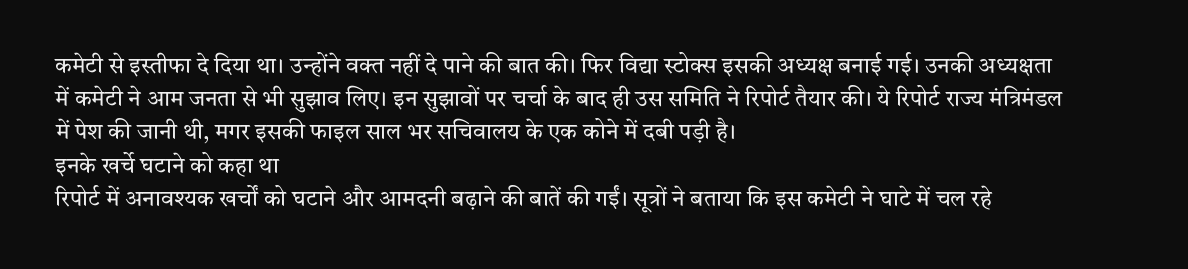कमेटी से इस्तीफा दे दिया था। उन्होंने वक्त नहीं दे पाने की बात की। फिर विद्या स्टोक्स इसकी अध्यक्ष बनाई गई। उनकी अध्यक्षता में कमेटी ने आम जनता से भी सुझाव लिए। इन सुझावों पर चर्चा के बाद ही उस समिति ने रिपोर्ट तैयार की। ये रिपोर्ट राज्य मंत्रिमंडल में पेश की जानी थी, मगर इसकी फाइल साल भर सचिवालय के एक कोने में दबी पड़ी है।
इनके खर्चे घटाने को कहा था
रिपोर्ट में अनावश्यक खर्चों को घटाने और आमदनी बढ़ाने की बातें की गईं। सूत्रों ने बताया कि इस कमेटी ने घाटे में चल रहे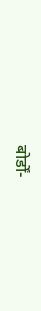बोर्डों-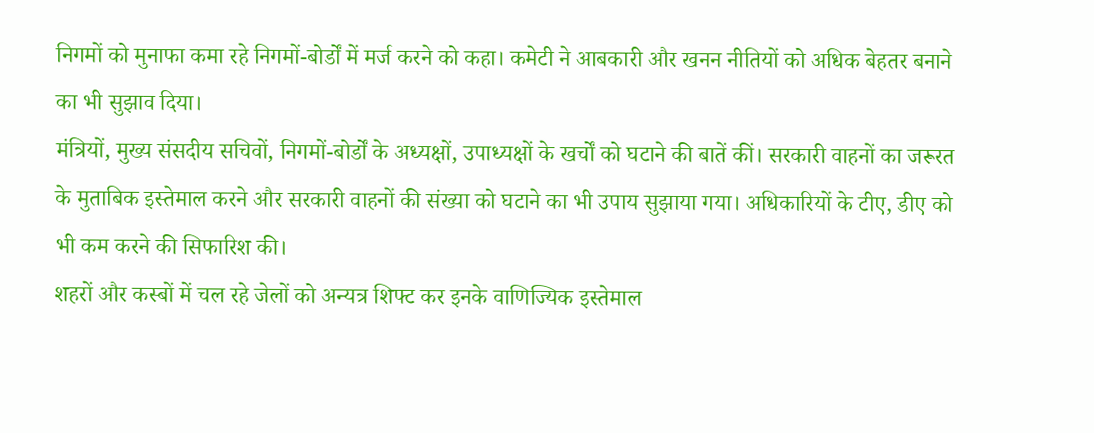निगमों को मुनाफा कमा रहे निगमों-बोर्डों में मर्ज करने को कहा। कमेटी ने आबकारी और खनन नीतियों को अधिक बेहतर बनाने का भी सुझाव दिया।
मंत्रियों, मुख्य संसदीय सचिवों, निगमों-बोर्डों के अध्यक्षों, उपाध्यक्षों के खर्चों को घटाने की बातें कीं। सरकारी वाहनों का जरूरत के मुताबिक इस्तेमाल करने और सरकारी वाहनों की संख्या को घटाने का भी उपाय सुझाया गया। अधिकारियों के टीए, डीए को भी कम करने की सिफारिश की।
शहरों और कस्बों में चल रहे जेलों को अन्यत्र शिफ्ट कर इनके वाणिज्यिक इस्तेमाल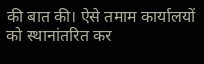की बात की। ऐसे तमाम कार्यालयों को स्थानांतरित कर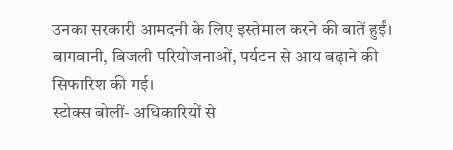उनका सरकारी आमदनी के लिए इस्तेमाल करने की बातें हुईं। बागवानी, बिजली परियोजनाओं, पर्यटन से आय बढ़ाने की सिफारिश की गई।
स्टोक्स बोलीं- अधिकारियों से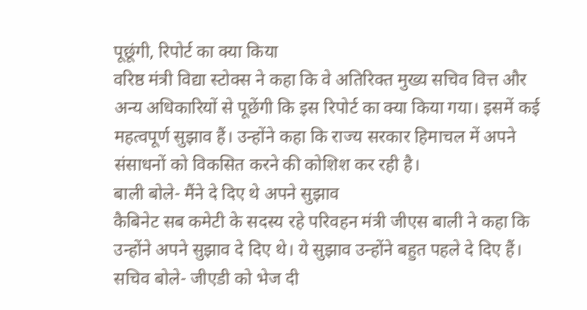पूछूंगी, रिपोर्ट का क्या किया
वरिष्ठ मंत्री विद्या स्टोक्स ने कहा कि वे अतिरिक्त मुख्य सचिव वित्त और अन्य अधिकारियों से पूछेंगी कि इस रिपोर्ट का क्या किया गया। इसमें कई महत्वपूर्ण सुझाव हैं। उन्होंने कहा कि राज्य सरकार हिमाचल में अपने संसाधनों को विकसित करने की कोशिश कर रही है।
बाली बोले- मैंने दे दिए थे अपने सुझाव
कैबिनेट सब कमेटी के सदस्य रहे परिवहन मंत्री जीएस बाली ने कहा कि उन्होंने अपने सुझाव दे दिए थे। ये सुझाव उन्होंने बहुत पहले दे दिए हैं।
सचिव बोले- जीएडी को भेज दी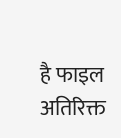है फाइल
अतिरिक्त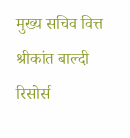मुख्य सचिव वित्त श्रीकांत बाल्दी रिसोर्स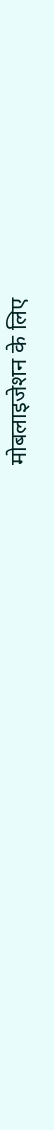मोबलाइजेशन के लिए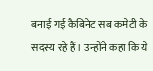बनाई गई कैबिनेट सब कमेटी के सदस्य रहे हैं। उन्होंने कहा कि ये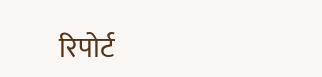रिपोर्ट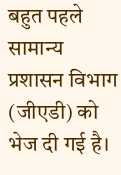बहुत पहले सामान्य प्रशासन विभाग (जीएडी) को भेज दी गई है।